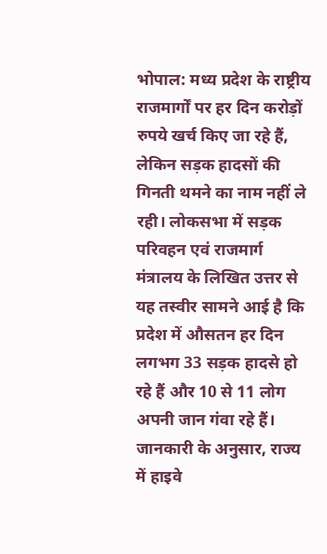भोपाल: मध्य प्रदेश के राष्ट्रीय राजमार्गों पर हर दिन करोड़ों रुपये खर्च किए जा रहे हैं, लेकिन सड़क हादसों की गिनती थमने का नाम नहीं ले रही। लोकसभा में सड़क परिवहन एवं राजमार्ग मंत्रालय के लिखित उत्तर से यह तस्वीर सामने आई है कि प्रदेश में औसतन हर दिन लगभग 33 सड़क हादसे हो रहे हैं और 10 से 11 लोग अपनी जान गंवा रहे हैं।
जानकारी के अनुसार, राज्य में हाइवे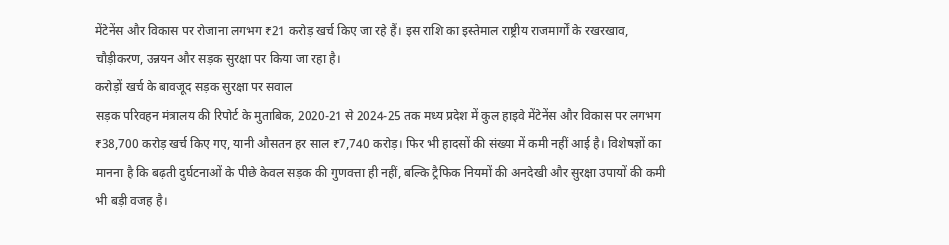मेंटेनेंस और विकास पर रोजाना लगभग ₹21 करोड़ खर्च किए जा रहे हैं। इस राशि का इस्तेमाल राष्ट्रीय राजमार्गों के रखरखाव, चौड़ीकरण, उन्नयन और सड़क सुरक्षा पर किया जा रहा है।
करोड़ों खर्च के बावजूद सड़क सुरक्षा पर सवाल
सड़क परिवहन मंत्रालय की रिपोर्ट के मुताबिक, 2020-21 से 2024-25 तक मध्य प्रदेश में कुल हाइवे मेंटेनेंस और विकास पर लगभग ₹38,700 करोड़ खर्च किए गए, यानी औसतन हर साल ₹7,740 करोड़। फिर भी हादसों की संख्या में कमी नहीं आई है। विशेषज्ञों का मानना है कि बढ़ती दुर्घटनाओं के पीछे केवल सड़क की गुणवत्ता ही नहीं, बल्कि ट्रैफिक नियमों की अनदेखी और सुरक्षा उपायों की कमी भी बड़ी वजह है।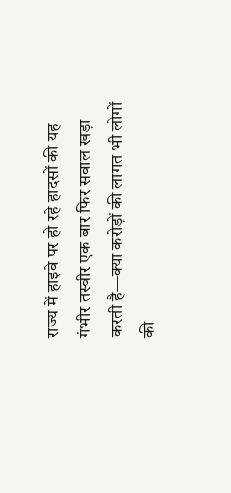राज्य में हाइवे पर हो रहे हादसों की यह गंभीर तस्वीर एक बार फिर सवाल खड़ा करती है—क्या करोड़ों की लागत भी लोगों की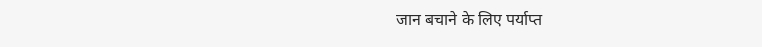जान बचाने के लिए पर्याप्त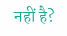नहीं है?